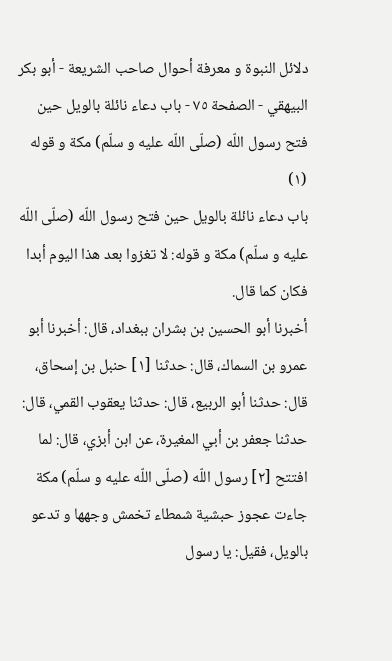دلائل النبوة و معرفة أحوال صاحب الشريعة - أبو بكر البيهقي - الصفحة ٧٥ - باب دعاء نائلة بالويل حين فتح رسول اللّه (صلّى اللّه عليه و سلّم) مكة و قوله
(١)
باب دعاء نائلة بالويل حين فتح رسول اللّه (صلّى اللّه عليه و سلّم) مكة و قوله: لا تغزوا بعد هذا اليوم أبدا فكان كما قال.
أخبرنا أبو الحسين بن بشران ببغداد، قال: أخبرنا أبو عمرو بن السماك، قال: حدثنا [١] حنبل بن إسحاق، قال: حدثنا أبو الربيع، قال: حدثنا يعقوب القمي، قال: حدثنا جعفر بن أبي المغيرة، عن ابن أبزي، قال: لما افتتح [٢] رسول اللّه (صلّى اللّه عليه و سلّم) مكة جاءت عجوز حبشية شمطاء تخمش وجهها و تدعو بالويل، فقيل: يا رسول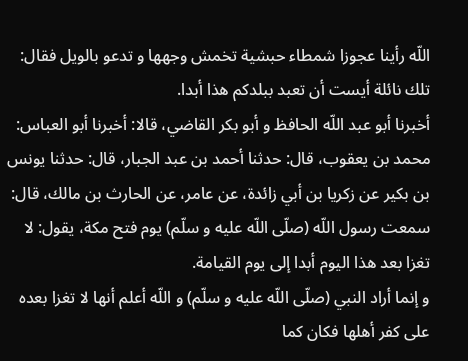اللّه رأينا عجوزا شمطاء حبشية تخمش وجهها و تدعو بالويل فقال: تلك نائلة أيست أن تعبد ببلدكم هذا أبدا.
أخبرنا أبو عبد اللّه الحافظ و أبو بكر القاضي، قالا: أخبرنا أبو العباس:
محمد بن يعقوب، قال: حدثنا أحمد بن عبد الجبار، قال: حدثنا يونس بن بكير عن زكريا بن أبي زائدة، عن عامر، عن الحارث بن مالك، قال: سمعت رسول اللّه (صلّى اللّه عليه و سلّم) يوم فتح مكة، يقول: لا تغزا بعد هذا اليوم أبدا إلى يوم القيامة.
و إنما أراد النبي (صلّى اللّه عليه و سلّم) و اللّه أعلم أنها لا تغزا بعده على كفر أهلها فكان كما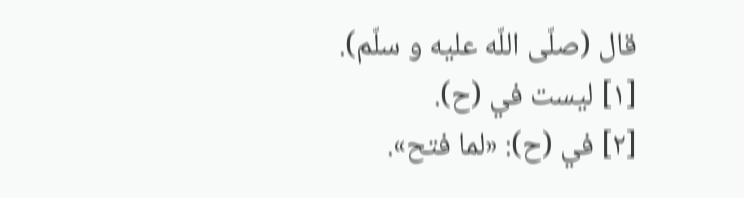قال (صلّى اللّه عليه و سلّم).
[١] ليست في (ح).
[٢] في (ح): «لما فتح».